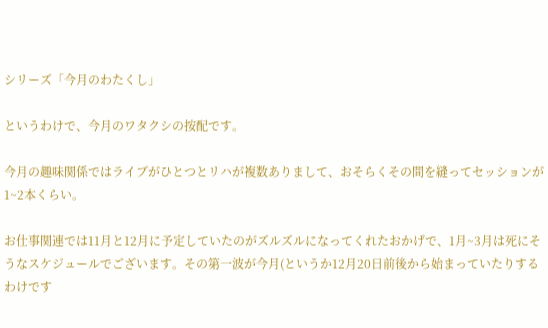シリーズ「今月のわたくし」

というわけで、今月のワタクシの按配です。

今月の趣味関係ではライブがひとつとリハが複数ありまして、おそらくその間を縫ってセッションが1~2本くらい。

お仕事関連では11月と12月に予定していたのがズルズルになってくれたおかげで、1月~3月は死にそうなスケジュールでございます。その第一波が今月(というか12月20日前後から始まっていたりするわけです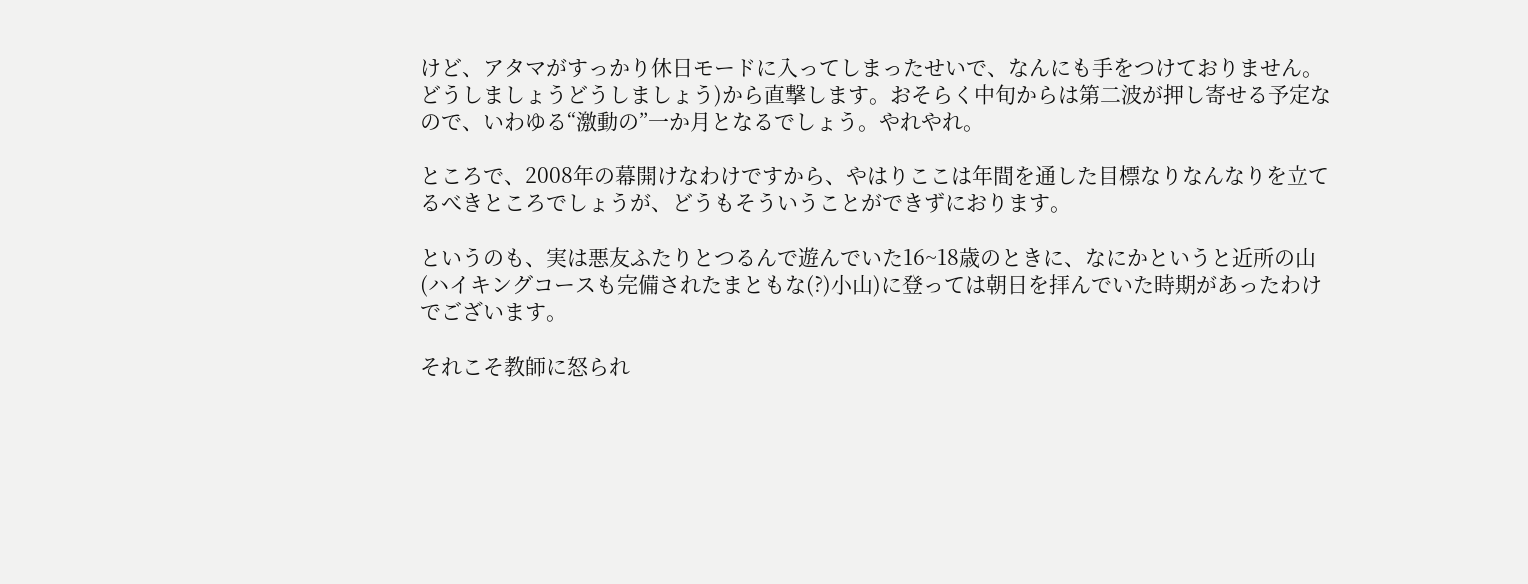けど、アタマがすっかり休日モードに入ってしまったせいで、なんにも手をつけておりません。どうしましょうどうしましょう)から直撃します。おそらく中旬からは第二波が押し寄せる予定なので、いわゆる“激動の”一か月となるでしょう。やれやれ。

ところで、2008年の幕開けなわけですから、やはりここは年間を通した目標なりなんなりを立てるべきところでしょうが、どうもそういうことができずにおります。

というのも、実は悪友ふたりとつるんで遊んでいた16~18歳のときに、なにかというと近所の山(ハイキングコースも完備されたまともな(?)小山)に登っては朝日を拝んでいた時期があったわけでございます。

それこそ教師に怒られ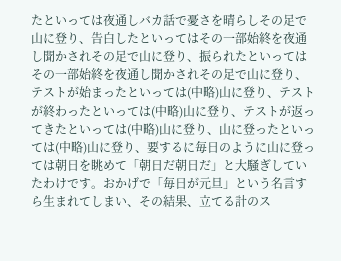たといっては夜通しバカ話で憂さを晴らしその足で山に登り、告白したといってはその一部始終を夜通し聞かされその足で山に登り、振られたといってはその一部始終を夜通し聞かされその足で山に登り、テストが始まったといっては(中略)山に登り、テストが終わったといっては(中略)山に登り、テストが返ってきたといっては(中略)山に登り、山に登ったといっては(中略)山に登り、要するに毎日のように山に登っては朝日を眺めて「朝日だ朝日だ」と大騒ぎしていたわけです。おかげで「毎日が元旦」という名言すら生まれてしまい、その結果、立てる計のス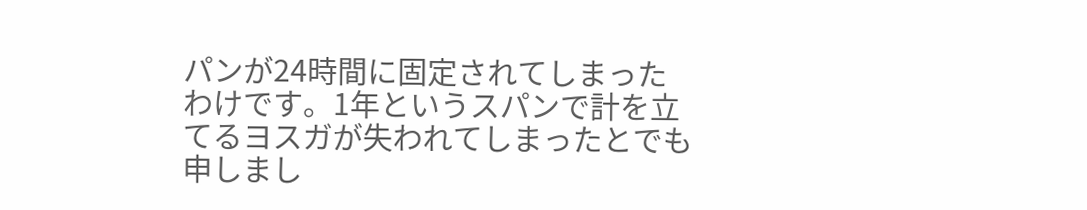パンが24時間に固定されてしまったわけです。1年というスパンで計を立てるヨスガが失われてしまったとでも申しまし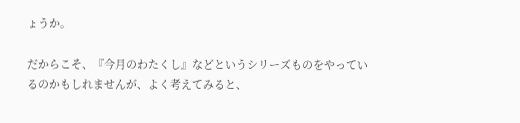ょうか。

だからこそ、『今月のわたくし』などというシリーズものをやっているのかもしれませんが、よく考えてみると、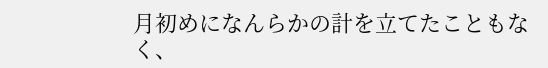月初めになんらかの計を立てたこともなく、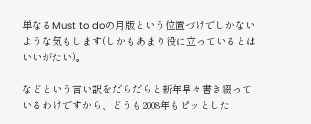単なるMust to doの月版という位置づけでしかないような気もします(しかもあまり役に立っているとはいいがたい)。

などという言い訳をだらだらと新年早々書き綴っているわけですから、どうも2008年もピッとした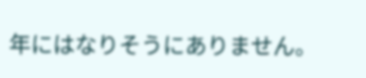年にはなりそうにありません。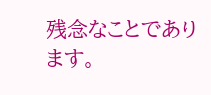残念なことであります。